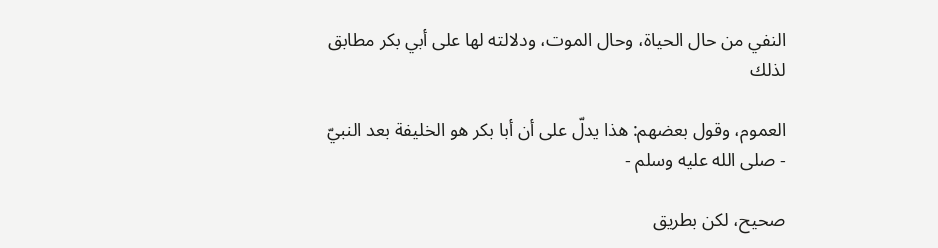النفي من حال الحياة، وحال الموت، ودلالته لها على أبي بكر مطابق لذلك

العموم، وقول بعضهم: هذا يدلّ على أن أبا بكر هو الخليفة بعد النبيّ - صلى الله عليه وسلم -

صحيح، لكن بطريق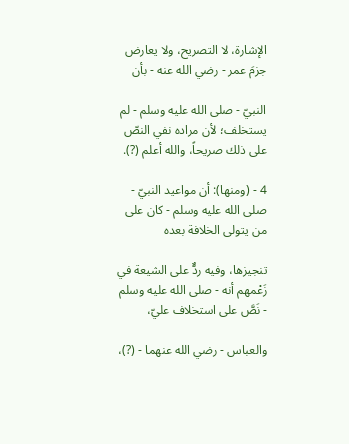الإشارة، لا التصريح، ولا يعارض جزمَ عمر - رضي الله عنه - بأن

النبيّ - صلى الله عليه وسلم - لم يستخلف؛ لأن مراده نفي النصّ على ذلك صريحاً، والله أعلم (?).

4 - (ومنها): أن مواعيد النبيّ - صلى الله عليه وسلم - كان على من يتولى الخلافة بعده

تنجيزها، وفيه ردٌّ على الشيعة في زَعْمهم أنه - صلى الله عليه وسلم - نَصَّ على استخلاف عليّ،

والعباس - رضي الله عنهما - (?)،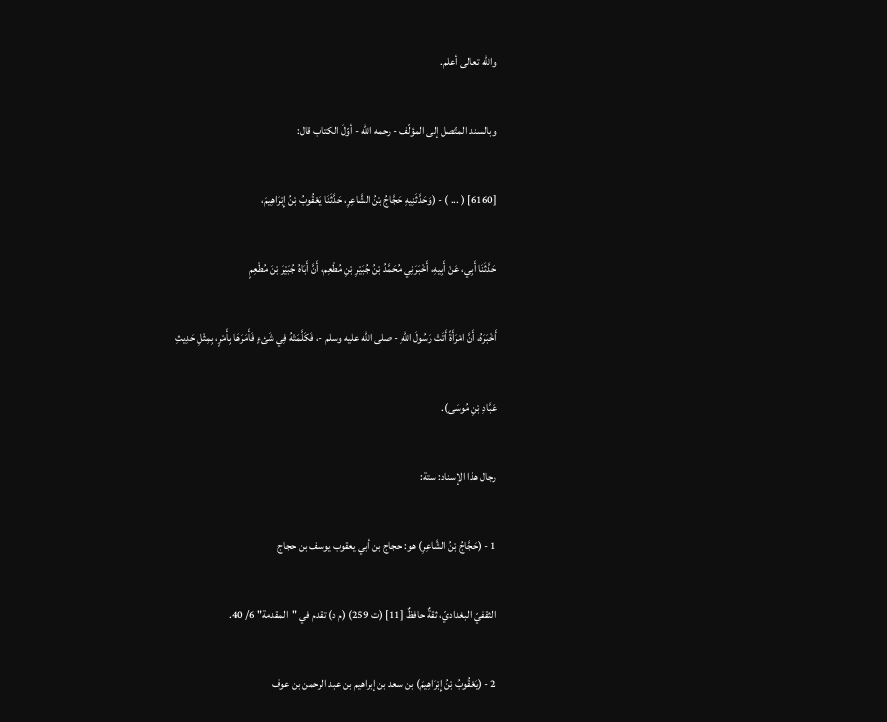والله تعالى أعلم.

وبالسند المتّصل إلى المؤلّف - رحمه الله - أوّلَ الكتاب قال:

[6160] ( ... ) - (وَحَدَّثَنِيهِ حَجَّاجُ بْنُ الشَّاعِرِ، حَدَّثَنَا يَعْقُوبُ بْنُ إِبْرَاهِيمَ،

حَدَّثَنَا أَبِي، عَنْ أَبِيهِ، أَخْبَرَنِي مُحَمَّدُ بْنُ جُبَيْرِ بْنِ مُطْعِم، أَنَّ أَبَاهُ جُبَيْرَ بْنَ مُطْعِمٍ

أَخْبَرَهُ، أَنَّ امْرَأَةً أَتَتْ رَسُولَ اللهِ - صلى الله عليه وسلم -، فَكَلَّمَتْهُ فِي شَئءٍ فَأَمَرَهَا بِأَمْرٍ، بِمِثْلِ حَدِيثِ

عَبَّادِ بْنِ مُوسَى).

رجال هذا الإسناد: ستة:

1 - (حَجَّاجُ بْنُ الشَّاعِرِ) هو: حجاج بن أبي يعقوب يوسف بن حجاج

الثقفيّ البغداديّ، ثقةٌ حافظٌ [11] (ت 259) (م د) تقدم في "المقدمة" 6/ 40.

2 - (يَعْقُوبُ بْنُ إِبْرَاهِيمَ) بن سعد بن إبراهيم بن عبد الرحمن بن عوف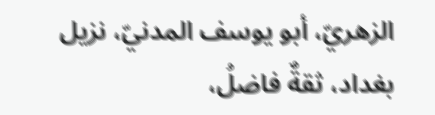الزهريّ، أبو يوسف المدنيّ، نزيل بغداد، ثقةٌ فاضلُ،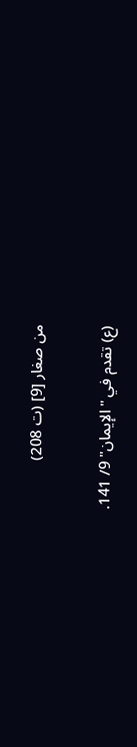من صغار [9] (ت 208)

(ع) تقدم في "الإيمان" 9/ 141.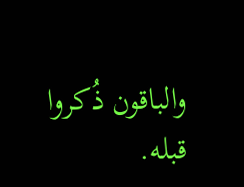والباقون ذُكروا قبله.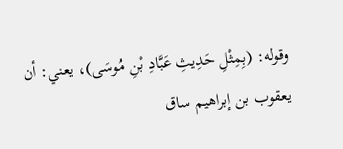وقوله: (بِمِثْلِ حَدِيثِ عَبَّادِ بْنِ مُوسَى)، يعني: أن يعقوب بن إبراهيم ساق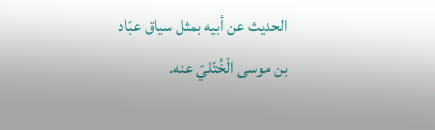الحديث عن أبيه بمثل سياق عبّاد بن موسى الْخُتّليّ عنه.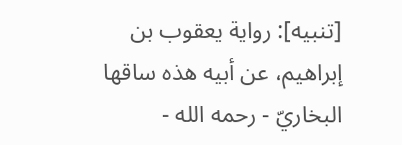[تنبيه]: رواية يعقوب بن إبراهيم، عن أبيه هذه ساقها البخاريّ - رحمه الله -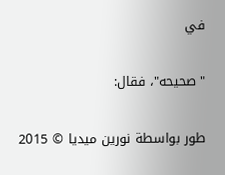في

"صحيحه"، فقال:

طور بواسطة نورين ميديا © 2015